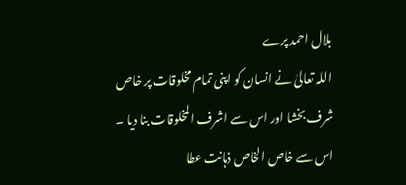بلال احمد پرے
اللہ تعالیٰ نے انسان کو اپنی تمام مخلوقات پر خاص شرف بخشا اور اس سے اشرف المخلوقات بنا دیا ۔ اس سے خاص الخاص ذہانت عطا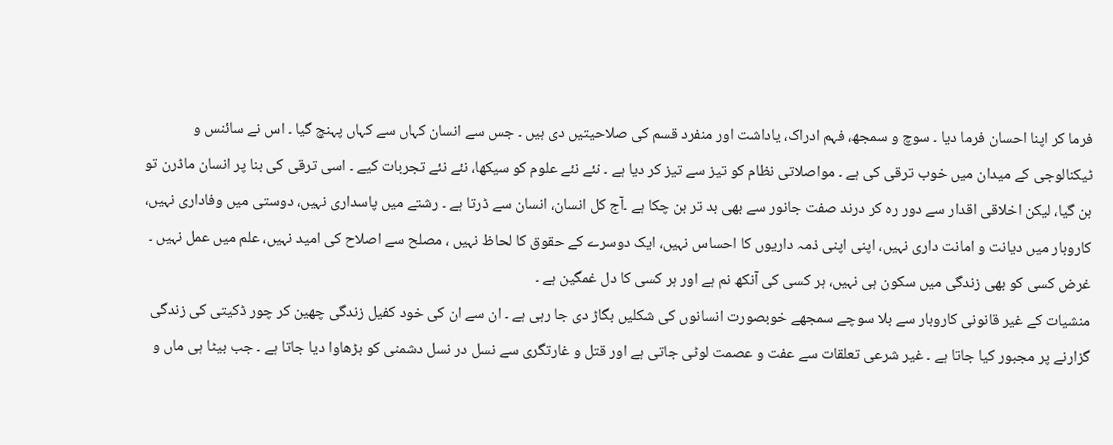فرما کر اپنا احسان فرما دیا ۔ سوچ و سمجھ، فہم ادراک، یاداشت اور منفرد قسم کی صلاحیتیں دی ہیں ۔ جس سے انسان کہاں سے کہاں پہنچ گیا ۔ اس نے سائنس و ٹیکنالوجی کے میدان میں خوب ترقی کی ہے ۔ مواصلاتی نظام کو تیز سے تیز کر دیا ہے ۔ نئے نئے علوم کو سیکھا، نئے نئے تجربات کیے ۔ اسی ترقی کی بنا پر انسان ماڈرن تو بن گیا، لیکن اخلاقی اقدار سے دور رہ کر درند صفت جانور سے بھی بد تر بن چکا ہے ۔آج کل انسان، انسان سے ڈرتا ہے ۔ رشتے میں پاسداری نہیں، دوستی میں وفاداری نہیں، کاروبار میں دیانت و امانت داری نہیں، اپنی اپنی ذمہ داریوں کا احساس نہیں، ایک دوسرے کے حقوق کا لحاظ نہیں ، مصلح سے اصلاح کی امید نہیں، علم میں عمل نہیں ۔ غرض کسی کو بھی زندگی میں سکون ہی نہیں، ہر کسی کی آنکھ نم ہے اور ہر کسی کا دل غمگین ہے ۔
منشیات کے غیر قانونی کاروبار سے بلا سوچے سمجھے خوبصورت انسانوں کی شکلیں بگاڑ دی جا رہی ہے ۔ ان سے ان کی خود کفیل زندگی چھین کر چور ڈکیتی کی زندگی گزارنے پر مجبور کیا جاتا ہے ۔ غیر شرعی تعلقات سے عفت و عصمت لوٹی جاتی ہے اور قتل و غارتگری سے نسل در نسل دشمنی کو بڑھاوا دیا جاتا ہے ۔ جب بیٹا ہی ماں و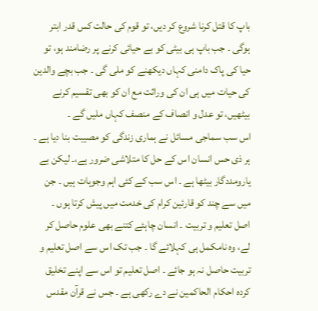باپ کا قتل کرنا شروع کر دیں، تو قوم کی حالت کس قدر ابتر ہوگی ۔ جب باپ ہی بیٹی کو بے حیائی کرنے پر رضامند ہو، تو حیا کی پاک دامنی کہاں دیکھنے کو ملی گی ۔ جب بچے والدین کی حیات میں ہی ان کی وراثت مع ان کو بھی تقسیم کرنے بیٹھیں، تو عدل و انصاف کے منصف کہاں ملیں گے ۔
اس سب سماجی مسائل نے ہماری زندگی کو مصیبت بنا دیا ہے ۔ ہر ذی حس انسان اس کے حل کا متلاشی ضرور ہے،۔ لیکن بے یارومددگار بیٹھا ہے ۔ اس سب کے کئی اہم وجوہات ہیں ۔ جن میں سے چند کو قارئین کرام کی خدمت میں پیش کرتا ہوں ۔
اصل تعلیم و تربیت ۔ انسان چاہئے کتنے بھی علوم حاصل کر لے، وہ نامکمل ہی کہلائے گا ۔ جب تک اس سے اصل تعلیم و تربیت حاصل نہ ہو جائے ۔ اصل تعلیم تو اس سے اپنے تخلیق کردہ احکام الحاکمین نے دے رکھی ہے ۔ جس نے قرآن مقدس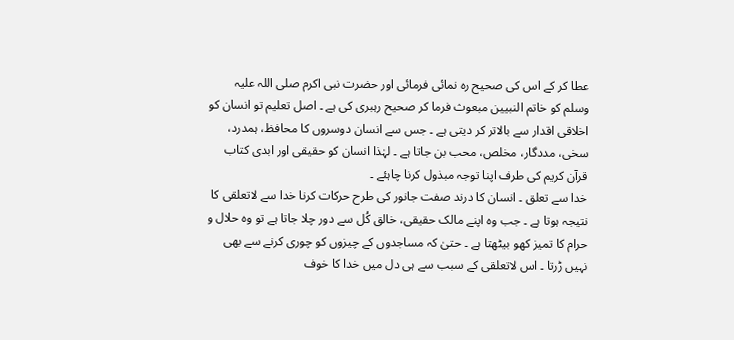عطا کر کے اس کی صحیح رہ نمائی فرمائی اور حضرت نبی اکرم صلی اللہ علیہ وسلم کو خاتم النبیین مبعوث فرما کر صحیح رہبری کی ہے ۔ اصل تعلیم تو انسان کو اخلاقی اقدار سے بالاتر کر دیتی ہے ۔ جس سے انسان دوسروں کا محافظ، ہمدرد، سخی، مددگار، مخلص، محب بن جاتا ہے ۔ لہٰذا انسان کو حقیقی اور ابدی کتاب قرآن کریم کی طرف اپنا توجہ مبذول کرنا چاہئے ۔
خدا سے تعلق ۔ انسان کا درند صفت جانور کی طرح حرکات کرنا خدا سے لاتعلقی کا نتیجہ ہوتا ہے ۔ جب وہ اپنے مالک حقیقی، خالق کُل سے دور چلا جاتا ہے تو وہ حلال و حرام کا تمیز کھو بیٹھتا ہے ۔ حتیٰ کہ مساجدوں کے چیزوں کو چوری کرنے سے بھی نہیں ڑرتا ۔ اس لاتعلقی کے سبب سے ہی دل میں خدا کا خوف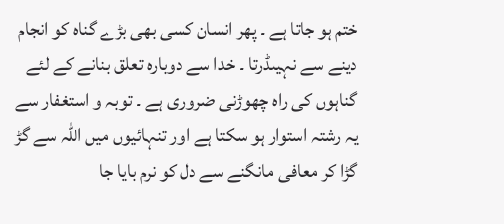ختم ہو جاتا ہے ۔ پھر انسان کسی بھی بڑے گناہ کو انجام دینے سے نہیںڈرتا ۔ خدا سے دوبارہ تعلق بنانے کے لئے گناہوں کی راہ چھوڑنی ضروری ہے ۔ توبہ و استغفار سے یہ رشتہ استوار ہو سکتا ہے اور تنہائیوں میں اللہ سے گڑ گڑا کر معافی مانگنے سے دل کو نرم بایا جا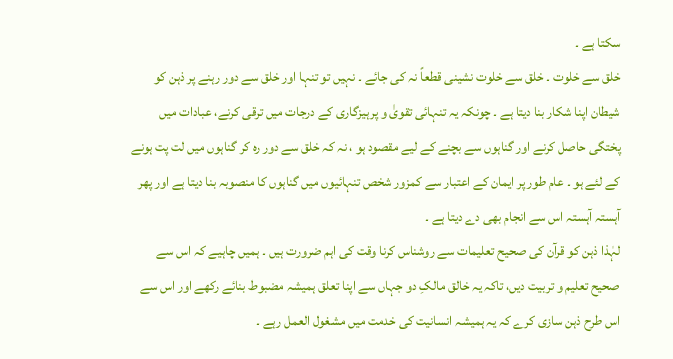سکتا ہے ۔
خلق سے خلوت ۔ خلق سے خلوت نشینی قطعاً نہ کی جائے ۔ نہیں تو تنہا اور خلق سے دور رہنے پر ذہن کو شیطان اپنا شکار بنا دیتا ہے ۔ چونکہ یہ تنہائی تقویٰ و پرہیزگاری کے درجات میں ترقی کرنے، عبادات میں پختگی حاصل کرنے اور گناہوں سے بچنے کے لیے مقصود ہو ، نہ کہ خلق سے دور رہ کر گناہوں میں لت پت ہونے کے لئے ہو ۔ عام طور پر ایمان کے اعتبار سے کمزور شخص تنہائیوں میں گناہوں کا منصوبہ بنا دیتا ہے اور پھر آہستہ آہستہ اس سے انجام بھی دے دیتا ہے ۔
لہٰذا ذہن کو قرآن کی صحیح تعلیمات سے روشناس کرنا وقت کی اہم ضرورت ہیں ۔ ہمیں چاہیے کہ اس سے صحیح تعلیم و تربیت دیں، تاکہ یہ خالق مالکِ دو جہاں سے اپنا تعلق ہمیشہ مضبوط بنائے رکھے اور اس سے اس طرح ذہن سازی کرے کہ یہ ہمیشہ انسانیت کی خدمت میں مشغول العمل رہے ۔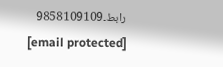رابط۔9858109109
[email protected]